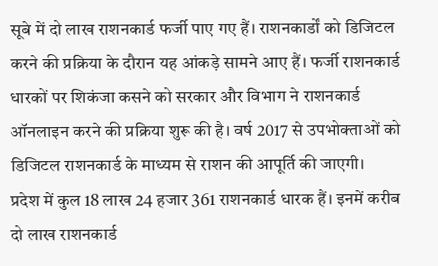सूबे में दो लाख राशनकार्ड फर्जी पाए गए हैं। राशनकार्डों को डिजिटल करने की प्रक्रिया के दौरान यह आंकड़े सामने आए हैं। फर्जी राशनकार्ड धारकों पर शिकंजा कसने को सरकार और विभाग ने राशनकार्ड ऑनलाइन करने की प्रक्रिया शुरू की है। वर्ष 2017 से उपभोक्ताओं को डिजिटल राशनकार्ड के माध्यम से राशन की आपूर्ति की जाएगी।
प्रदेश में कुल 18 लाख 24 हजार 361 राशनकार्ड धारक हैं। इनमें करीब दो लाख राशनकार्ड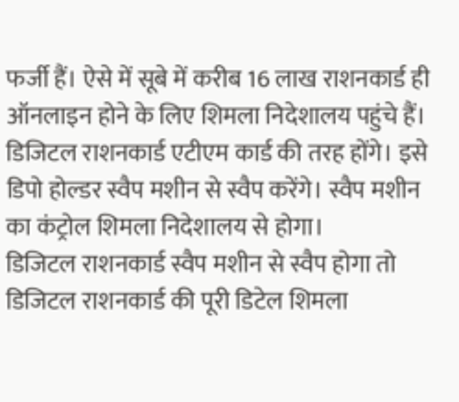फर्जी हैं। ऐसे में सूबे में करीब 16 लाख राशनकार्ड ही ऑनलाइन होने के लिए शिमला निदेशालय पहुंचे हैं। डिजिटल राशनकार्ड एटीएम कार्ड की तरह होंगे। इसे डिपो होल्डर स्वैप मशीन से स्वैप करेंगे। स्वैप मशीन का कंट्रोल शिमला निदेशालय से होगा।
डिजिटल राशनकार्ड स्वैप मशीन से स्वैप होगा तो डिजिटल राशनकार्ड की पूरी डिटेल शिमला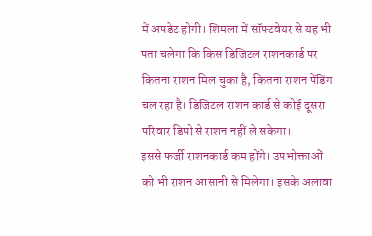में अपडेट होगी। शिमला में सॉफ्टवेयर से यह भी पता चलेगा कि किस डिजिटल राशनकार्ड पर कितना राशन मिल चुका है, कितना राशन पेंडिंग चल रहा है। डिजिटल राशन कार्ड से कोई दूसरा परिवार डिपो से राशन नहीं ले सकेगा।
इससे फर्जी राशनकार्ड कम होंगे। उपभोक्ताओं को भी राशन आसानी से मिलेगा। इसके अलावा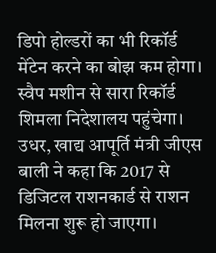डिपो होल्डरों का भी रिकॉर्ड मेंटेन करने का बोझ कम होगा। स्वैप मशीन से सारा रिकॉर्ड शिमला निदेशालय पहुंचेगा।
उधर, खाद्य आपूर्ति मंत्री जीएस बाली ने कहा कि 2017 से डिजिटल राशनकार्ड से राशन मिलना शुरू हो जाएगा।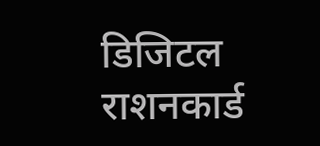डिजिटल राशनकार्ड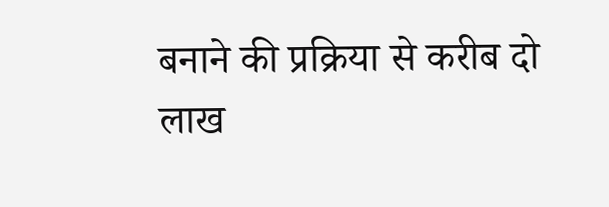बनाने की प्रक्रिया से करीब दो लाख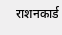राशनकार्ड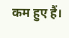कम हुए हैं।